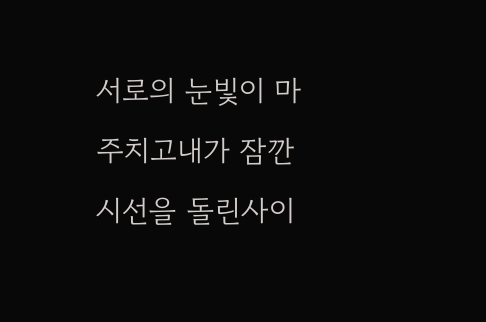서로의 눈빛이 마주치고내가 잠깐 시선을 돌린사이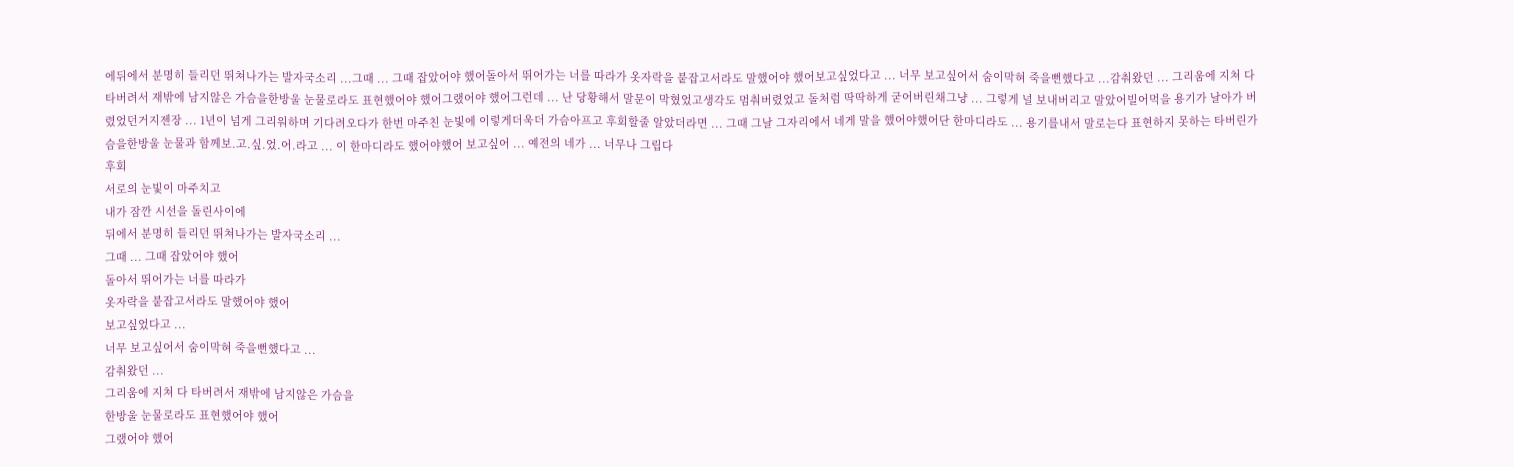에뒤에서 분명히 들리던 뛰쳐나가는 발자국소리 ...그때 ... 그때 잡았어야 했어돌아서 뛰어가는 너를 따라가 옷자락을 붙잡고서라도 말했어야 했어보고싶었다고 ... 너무 보고싶어서 숨이막혀 죽을뻔했다고 ...감춰왔던 ... 그리움에 지쳐 다 타버려서 재밖에 남지않은 가슴을한방울 눈물로라도 표현했어야 했어그랬어야 했어그런데 ... 난 당황해서 말문이 막혔었고생각도 멈춰버렸었고 돌처럼 딱딱하게 굳어버린채그냥 ... 그렇게 널 보내버리고 말았어빌어먹을 용기가 날아가 버렸었던거지젠장 ... 1년이 넘게 그리워하며 기다려오다가 한번 마주친 눈빛에 이렇게더욱더 가슴아프고 후회할줄 알았더라면 ... 그때 그날 그자리에서 네게 말을 했어야했어단 한마디라도 ... 용기를내서 말로는다 표현하지 못하는 타버린가슴을한방울 눈물과 함께보.고.싶.었.어.라고 ... 이 한마디라도 했어야했어 보고싶어 ... 예전의 네가 ... 너무나 그립다
후회
서로의 눈빛이 마주치고
내가 잠깐 시선을 돌린사이에
뒤에서 분명히 들리던 뛰쳐나가는 발자국소리 ...
그때 ... 그때 잡았어야 했어
돌아서 뛰어가는 너를 따라가
옷자락을 붙잡고서라도 말했어야 했어
보고싶었다고 ...
너무 보고싶어서 숨이막혀 죽을뻔했다고 ...
감춰왔던 ...
그리움에 지쳐 다 타버려서 재밖에 남지않은 가슴을
한방울 눈물로라도 표현했어야 했어
그랬어야 했어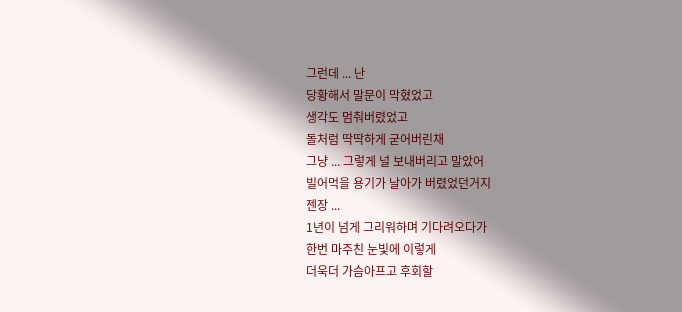그런데 ... 난
당황해서 말문이 막혔었고
생각도 멈춰버렸었고
돌처럼 딱딱하게 굳어버린채
그냥 ... 그렇게 널 보내버리고 말았어
빌어먹을 용기가 날아가 버렸었던거지
젠장 ...
1년이 넘게 그리워하며 기다려오다가
한번 마주친 눈빛에 이렇게
더욱더 가슴아프고 후회할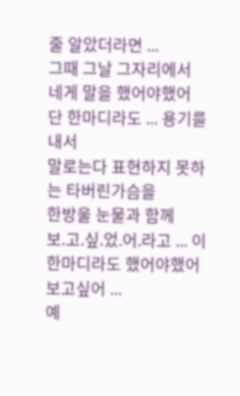줄 알았더라면 ...
그때 그날 그자리에서
네게 말을 했어야했어
단 한마디라도 ... 용기를내서
말로는다 표현하지 못하는 타버린가슴을
한방울 눈물과 함께
보.고.싶.었.어.라고 ... 이 한마디라도 했어야했어
보고싶어 ...
예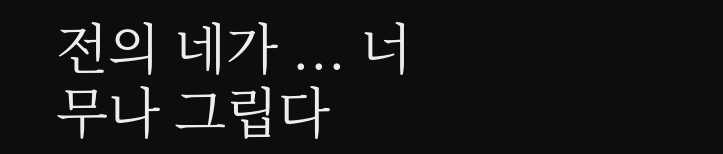전의 네가 ... 너무나 그립다